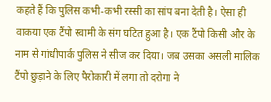कहते हैं कि पुलिस कभी-कभी रस्सी का सांप बना देती है। ऐसा ही वाकया एक टैंपो स्वामी के संग घटित हुआ है। एक टैंपो किसी और के नाम से गांधीपार्क पुलिस ने सीज कर दिया। जब उसका असली मालिक टैंपो छुड़ाने के लिए पैरोकारी में लगा तो दरोगा ने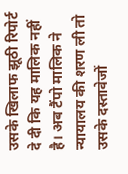उसके खिलाफ झूठी रिपोर्ट दे दी कि यह मालिक नहीं है। अब टैंपो मालिक ने न्यायालय की शरण ली तो उसके दस्तावेजों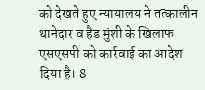को देखते हुए न्यायालय ने तत्कालीन थानेदार व हैड मुंशी के खिलाफ एसएसपी को कार्रवाई का आदेश दिया है। 8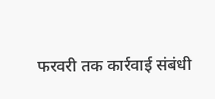फरवरी तक कार्रवाई संबंधी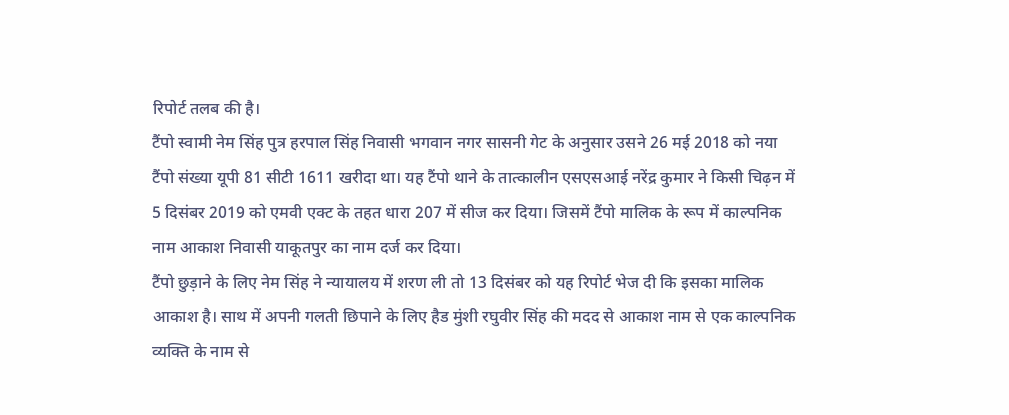रिपोर्ट तलब की है।
टैंपो स्वामी नेम सिंह पुत्र हरपाल सिंह निवासी भगवान नगर सासनी गेट के अनुसार उसने 26 मई 2018 को नया टैंपो संख्या यूपी 81 सीटी 1611 खरीदा था। यह टैंपो थाने के तात्कालीन एसएसआई नरेंद्र कुमार ने किसी चिढ़न में 5 दिसंबर 2019 को एमवी एक्ट के तहत धारा 207 में सीज कर दिया। जिसमें टैंपो मालिक के रूप में काल्पनिक नाम आकाश निवासी याकूतपुर का नाम दर्ज कर दिया।
टैंपो छुड़ाने के लिए नेम सिंह ने न्यायालय में शरण ली तो 13 दिसंबर को यह रिपोर्ट भेज दी कि इसका मालिक आकाश है। साथ में अपनी गलती छिपाने के लिए हैड मुंशी रघुवीर सिंह की मदद से आकाश नाम से एक काल्पनिक व्यक्ति के नाम से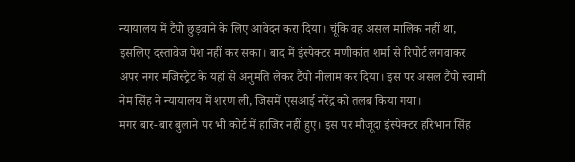न्यायालय में टैंपो छुड़वाने के लिए आवेदन करा दिया। चूंकि वह असल मालिक नहीं था, इसलिए दस्तावेज पेश नहीं कर सका। बाद में इंस्पेक्टर मणीकांत शर्मा से रिपोर्ट लगवाकर अपर नगर मजिस्ट्रेट के यहां से अनुमति लेकर टैंपो नीलाम कर दिया। इस पर असल टैंपो स्वामी नेम सिंह ने न्यायालय में शरण ली, जिसमें एसआई नरेंद्र को तलब किया गया।
मगर बार-बार बुलाने पर भी कोर्ट में हाजिर नहीं हुए। इस पर मौजूदा इंस्पेक्टर हरिभान सिंह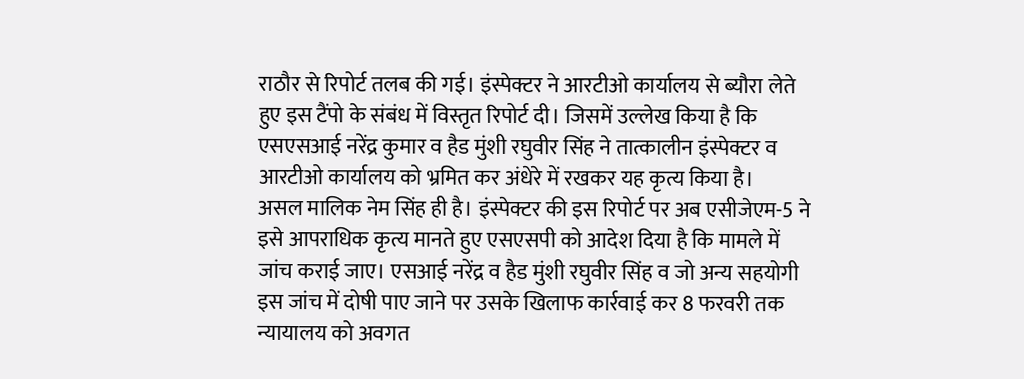राठौर से रिपोर्ट तलब की गई। इंस्पेक्टर ने आरटीओ कार्यालय से ब्यौरा लेते हुए इस टैंपो के संबंध में विस्तृत रिपोर्ट दी। जिसमें उल्लेख किया है कि एसएसआई नरेंद्र कुमार व हैड मुंशी रघुवीर सिंह ने तात्कालीन इंस्पेक्टर व आरटीओ कार्यालय को भ्रमित कर अंधेरे में रखकर यह कृत्य किया है।
असल मालिक नेम सिंह ही है। इंस्पेक्टर की इस रिपोर्ट पर अब एसीजेएम-5 ने इसे आपराधिक कृत्य मानते हुए एसएसपी को आदेश दिया है कि मामले में जांच कराई जाए। एसआई नरेंद्र व हैड मुंशी रघुवीर सिंह व जो अन्य सहयोगी इस जांच में दोषी पाए जाने पर उसके खिलाफ कार्रवाई कर 8 फरवरी तक न्यायालय को अवगत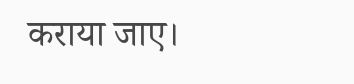कराया जाए।